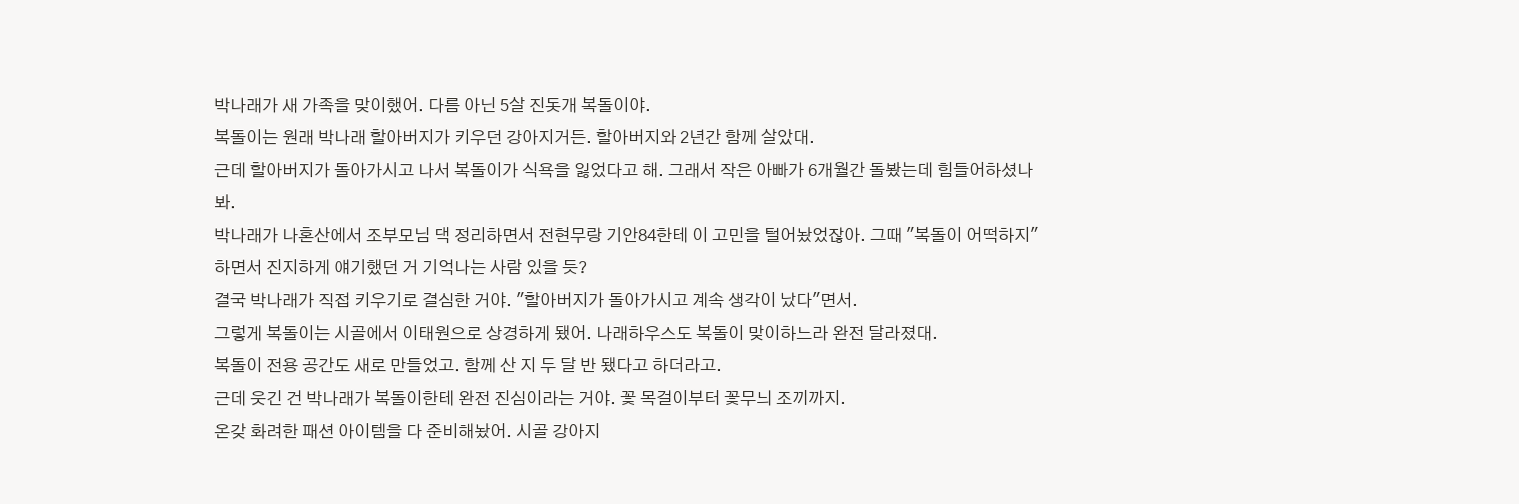박나래가 새 가족을 맞이했어. 다름 아닌 5살 진돗개 복돌이야.
복돌이는 원래 박나래 할아버지가 키우던 강아지거든. 할아버지와 2년간 함께 살았대.
근데 할아버지가 돌아가시고 나서 복돌이가 식욕을 잃었다고 해. 그래서 작은 아빠가 6개월간 돌봤는데 힘들어하셨나 봐.
박나래가 나혼산에서 조부모님 댁 정리하면서 전현무랑 기안84한테 이 고민을 털어놨었잖아. 그때 "복돌이 어떡하지" 하면서 진지하게 얘기했던 거 기억나는 사람 있을 듯?
결국 박나래가 직접 키우기로 결심한 거야. "할아버지가 돌아가시고 계속 생각이 났다"면서.
그렇게 복돌이는 시골에서 이태원으로 상경하게 됐어. 나래하우스도 복돌이 맞이하느라 완전 달라졌대.
복돌이 전용 공간도 새로 만들었고. 함께 산 지 두 달 반 됐다고 하더라고.
근데 웃긴 건 박나래가 복돌이한테 완전 진심이라는 거야. 꽃 목걸이부터 꽃무늬 조끼까지.
온갖 화려한 패션 아이템을 다 준비해놨어. 시골 강아지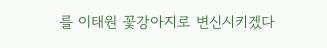를 이태원 꽃강아지로 변신시키겠다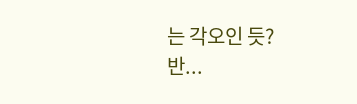는 각오인 듯?
반...